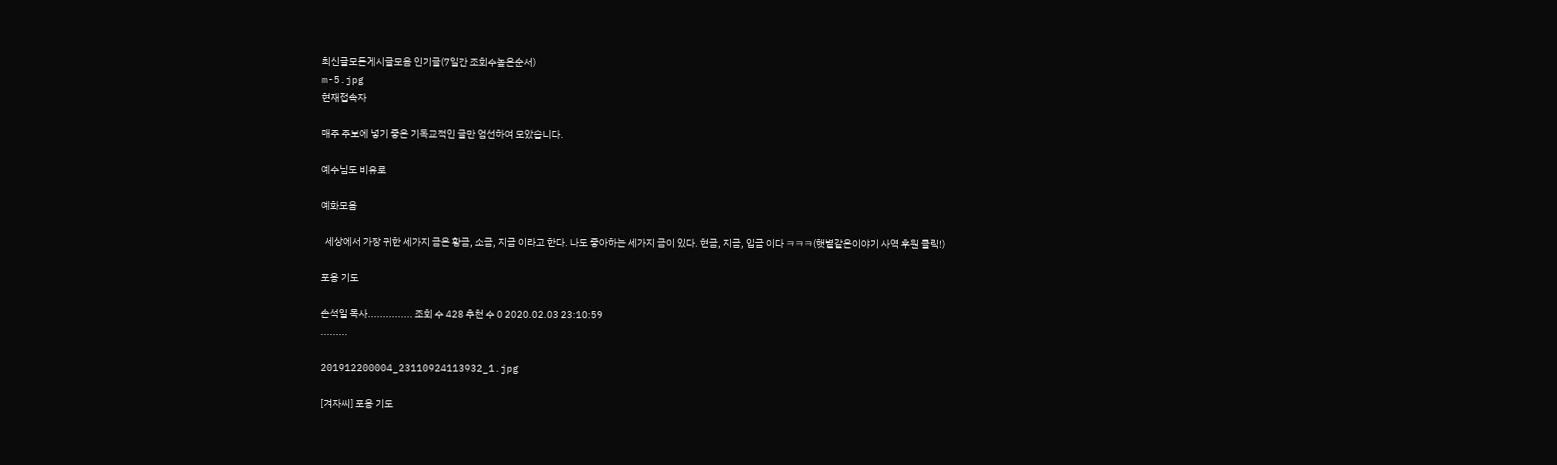최신글모든게시글모음 인기글(7일간 조회수높은순서)
m-5.jpg
현재접속자

매주 주보에 넣기 좋은 기독교적인 글만 엄선하여 모았습니다.

예수님도 비유로

예화모음

  세상에서 가장 귀한 세가지 금은 황금, 소금, 지금 이라고 한다. 나도 좋아하는 세가지 금이 있다. 현금, 지금, 입금 이다 ㅋㅋㅋ(햇볕같은이야기 사역 후원 클릭!)

포옹 기도

손석일 목사............... 조회 수 428 추천 수 0 2020.02.03 23:10:59
.........

201912200004_23110924113932_1.jpg

[겨자씨] 포옹 기도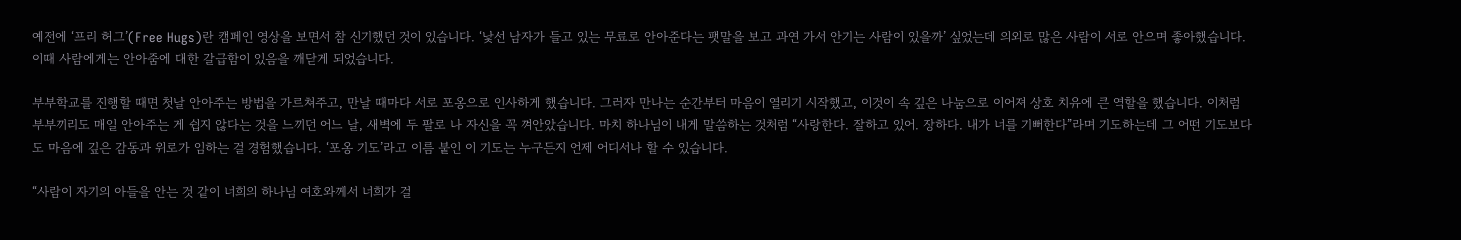예전에 ‘프리 허그’(Free Hugs)란 캠페인 영상을 보면서 참 신기했던 것이 있습니다. ‘낯선 남자가 들고 있는 무료로 안아준다는 팻말을 보고 과연 가서 안기는 사람이 있을까’ 싶었는데 의외로 많은 사람이 서로 안으며 좋아했습니다. 이때 사람에게는 안아줌에 대한 갈급함이 있음을 깨닫게 되었습니다.

부부학교를 진행할 때면 첫날 안아주는 방법을 가르쳐주고, 만날 때마다 서로 포옹으로 인사하게 했습니다. 그러자 만나는 순간부터 마음이 열리기 시작했고, 이것이 속 깊은 나눔으로 이어져 상호 치유에 큰 역할을 했습니다. 이처럼 부부끼리도 매일 안아주는 게 쉽지 않다는 것을 느끼던 어느 날, 새벽에 두 팔로 나 자신을 꼭 껴안았습니다. 마치 하나님이 내게 말씀하는 것처럼 “사랑한다. 잘하고 있어. 장하다. 내가 너를 기뻐한다”라며 기도하는데 그 어떤 기도보다도 마음에 깊은 감동과 위로가 임하는 걸 경험했습니다. ‘포옹 기도’라고 이름 붙인 이 기도는 누구든지 언제 어디서나 할 수 있습니다.

“사람이 자기의 아들을 안는 것 같이 너희의 하나님 여호와께서 너희가 걸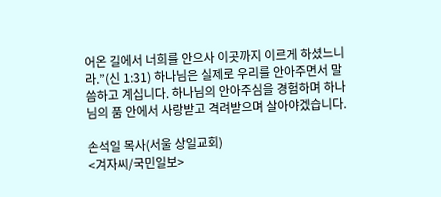어온 길에서 너희를 안으사 이곳까지 이르게 하셨느니라.”(신 1:31) 하나님은 실제로 우리를 안아주면서 말씀하고 계십니다. 하나님의 안아주심을 경험하며 하나님의 품 안에서 사랑받고 격려받으며 살아야겠습니다.

손석일 목사(서울 상일교회)
<겨자씨/국민일보>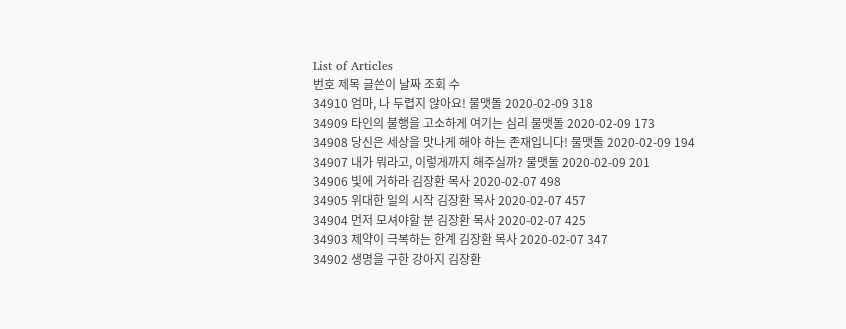List of Articles
번호 제목 글쓴이 날짜 조회 수
34910 엄마, 나 두렵지 않아요! 물맷돌 2020-02-09 318
34909 타인의 불행을 고소하게 여기는 심리 물맷돌 2020-02-09 173
34908 당신은 세상을 맛나게 해야 하는 존재입니다! 물맷돌 2020-02-09 194
34907 내가 뭐라고, 이렇게까지 해주실까? 물맷돌 2020-02-09 201
34906 빛에 거하라 김장환 목사 2020-02-07 498
34905 위대한 일의 시작 김장환 목사 2020-02-07 457
34904 먼저 모셔야할 분 김장환 목사 2020-02-07 425
34903 제약이 극복하는 한계 김장환 목사 2020-02-07 347
34902 생명을 구한 강아지 김장환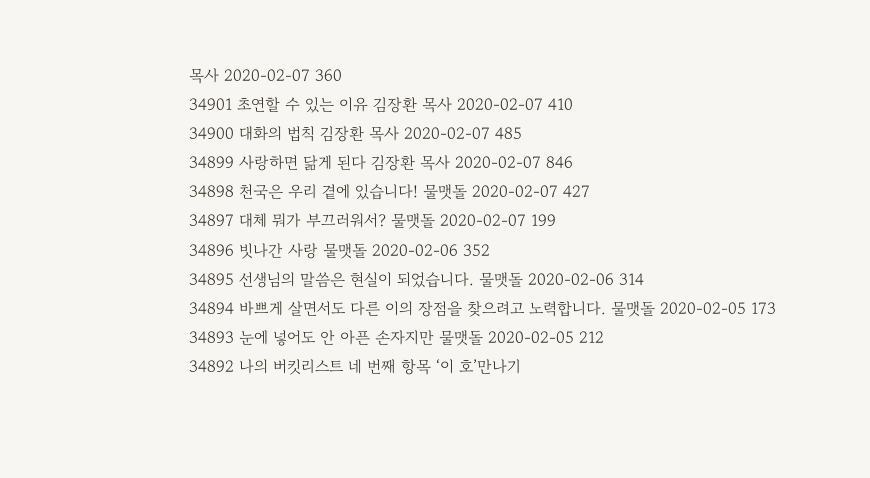목사 2020-02-07 360
34901 초연할 수 있는 이유 김장환 목사 2020-02-07 410
34900 대화의 법칙 김장환 목사 2020-02-07 485
34899 사랑하면 닮게 된다 김장환 목사 2020-02-07 846
34898 천국은 우리 곁에 있습니다! 물맷돌 2020-02-07 427
34897 대체 뭐가 부끄러워서? 물맷돌 2020-02-07 199
34896 빗나간 사랑 물맷돌 2020-02-06 352
34895 선생님의 말씀은 현실이 되었습니다. 물맷돌 2020-02-06 314
34894 바쁘게 살면서도 다른 이의 장점을 찾으려고 노력합니다. 물맷돌 2020-02-05 173
34893 눈에 넣어도 안 아픈 손자지만 물맷돌 2020-02-05 212
34892 나의 버킷리스트 네 번째 항목 ‘이 호’만나기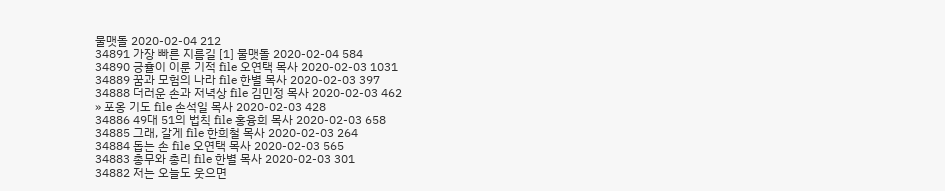물맷돌 2020-02-04 212
34891 가장 빠른 지름길 [1] 물맷돌 2020-02-04 584
34890 긍휼이 이룬 기적 file 오연택 목사 2020-02-03 1031
34889 꿈과 모험의 나라 file 한별 목사 2020-02-03 397
34888 더러운 손과 저녁상 file 김민정 목사 2020-02-03 462
» 포옹 기도 file 손석일 목사 2020-02-03 428
34886 49대 51의 법칙 file 홍융희 목사 2020-02-03 658
34885 그래, 갈게 file 한희철 목사 2020-02-03 264
34884 돕는 손 file 오연택 목사 2020-02-03 565
34883 총무와 총리 file 한별 목사 2020-02-03 301
34882 저는 오늘도 웃으면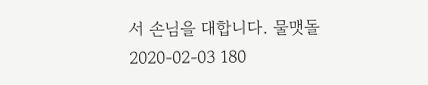서 손님을 대합니다. 물맷돌 2020-02-03 180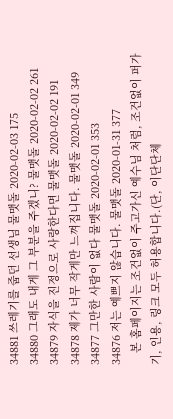34881 쓰레기를 줍던 선생님 물맷돌 2020-02-03 175
34880 그래도 내게 그 부분을 주겠니? 물맷돌 2020-02-02 261
34879 자식을 진정으로 사랑한다면 물맷돌 2020-02-02 191
34878 제가 너무 작게만 느껴집니다. 물맷돌 2020-02-01 349
34877 그만한 사람이 없다 물맷돌 2020-02-01 353
34876 저는 예쁘지 않습니다. 물맷돌 2020-01-31 377
    본 홈페이지는 조건없이 주고가신 예수님 처럼, 조건없이 퍼가기, 인용, 링크 모두 허용합니다.(단, 이단단체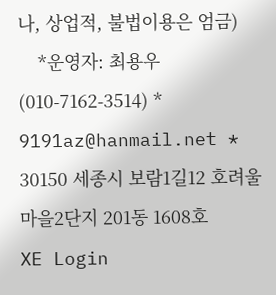나, 상업적, 불법이용은 엄금)
    *운영자: 최용우 (010-7162-3514) * 9191az@hanmail.net * 30150 세종시 보람1길12 호려울마을2단지 201동 1608호
XE Login